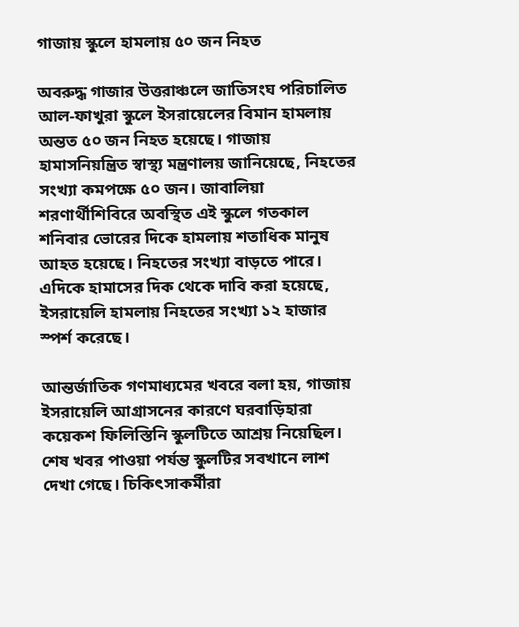গাজায় স্কুলে হামলায় ৫০ জন নিহত

অবরুদ্ধ গাজার উত্তরাঞ্চলে জাতিসংঘ পরিচালিত আল-ফাখুরা স্কুলে ইসরায়েলের বিমান হামলায় অন্তত ৫০ জন নিহত হয়েছে। গাজায় হামাসনিয়ন্ত্রিত স্বাস্থ্য মন্ত্রণালয় জানিয়েছে, নিহতের সংখ্যা কমপক্ষে ৫০ জন। জাবালিয়া শরণার্থীশিবিরে অবস্থিত এই স্কুলে গতকাল শনিবার ভোরের দিকে হামলায় শতাধিক মানুষ আহত হয়েছে। নিহতের সংখ্যা বাড়তে পারে। এদিকে হামাসের দিক থেকে দাবি করা হয়েছে, ইসরায়েলি হামলায় নিহতের সংখ্যা ১২ হাজার স্পর্শ করেছে।

আন্তর্জাতিক গণমাধ্যমের খবরে বলা হয়, গাজায় ইসরায়েলি আগ্রাসনের কারণে ঘরবাড়িহারা কয়েকশ ফিলিস্তিনি স্কুলটিতে আশ্রয় নিয়েছিল। শেষ খবর পাওয়া পর্যন্ত স্কুলটির সবখানে লাশ দেখা গেছে। চিকিৎসাকর্মীরা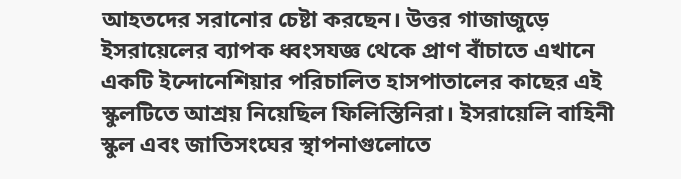আহতদের সরানোর চেষ্টা করছেন। উত্তর গাজাজুড়ে ইসরায়েলের ব্যাপক ধ্বংসযজ্ঞ থেকে প্রাণ বাঁচাতে এখানে একটি ইন্দোনেশিয়ার পরিচালিত হাসপাতালের কাছের এই স্কুলটিতে আশ্রয় নিয়েছিল ফিলিস্তিনিরা। ইসরায়েলি বাহিনী স্কুল এবং জাতিসংঘের স্থাপনাগুলোতে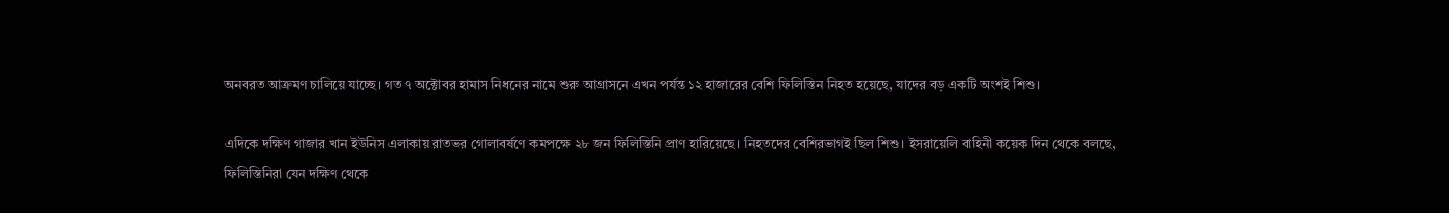অনবরত আক্রমণ চালিয়ে যাচ্ছে। গত ৭ অক্টোবর হামাস নিধনের নামে শুরু আগ্রাসনে এখন পর্যন্ত ১২ হাজারের বেশি ফিলিস্তিন নিহত হয়েছে, যাদের বড় একটি অংশই শিশু।

এদিকে দক্ষিণ গাজার খান ইউনিস এলাকায় রাতভর গোলাবর্ষণে কমপক্ষে ২৮ জন ফিলিস্তিনি প্রাণ হারিয়েছে। নিহতদের বেশিরভাগই ছিল শিশু। ইসরায়েলি বাহিনী কয়েক দিন থেকে বলছে, ফিলিস্তিনিরা যেন দক্ষিণ থেকে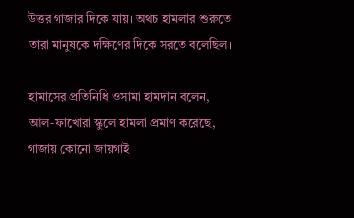উত্তর গাজার দিকে যায়। অথচ হামলার শুরুতে তারা মানুষকে দক্ষিণের দিকে সরতে বলেছিল।

হামাসের প্রতিনিধি ওসামা হামদান বলেন, আল-ফাখোরা স্কুলে হামলা প্রমাণ করেছে, গাজায় কোনো জায়গাই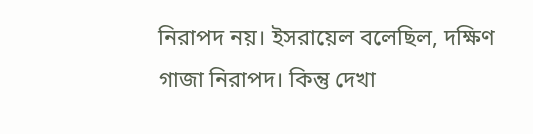নিরাপদ নয়। ইসরায়েল বলেছিল, দক্ষিণ গাজা নিরাপদ। কিন্তু দেখা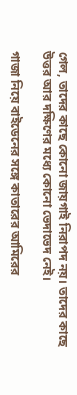গেল, তাদের কাছে কোনো জায়গাই নিরাপদ নয়। তাদের কাছে উত্তর আর দক্ষিণের মধ্যে কোনো ভেদাভেদ নেই।

গাজা নিয়ে বাইডেনের সঙ্গে কাতারের আমিরের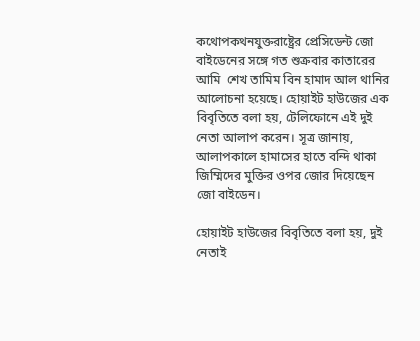কথোপকথনযুক্তরাষ্ট্রের প্রেসিডেন্ট জো বাইডেনের সঙ্গে গত শুক্রবার কাতারের আমি  শেখ তামিম বিন হামাদ আল থানির আলোচনা হয়েছে। হোয়াইট হাউজের এক বিবৃতিতে বলা হয়, টেলিফোনে এই দুই নেতা আলাপ করেন। সূত্র জানায়, আলাপকালে হামাসের হাতে বন্দি থাকা জিম্মিদের মুক্তির ওপর জোর দিয়েছেন জো বাইডেন।

হোয়াইট হাউজের বিবৃতিতে বলা হয়, দুই নেতাই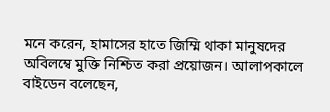মনে করেন, হামাসের হাতে জিম্মি থাকা মানুষদের অবিলম্বে মুক্তি নিশ্চিত করা প্রয়োজন। আলাপকালে বাইডেন বলেছেন,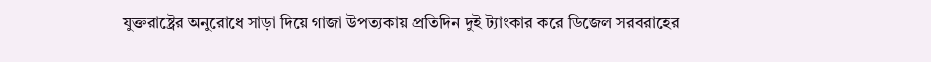যুক্তরাষ্ট্রের অনুরোধে সাড়া দিয়ে গাজা উপত্যকায় প্রতিদিন দুই ট্যাংকার করে ডিজেল সরবরাহের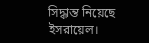সিদ্ধান্ত নিয়েছে ইসরায়েল।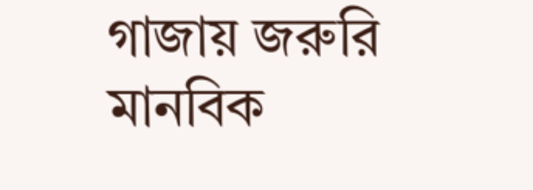গাজায় জরুরি মানবিক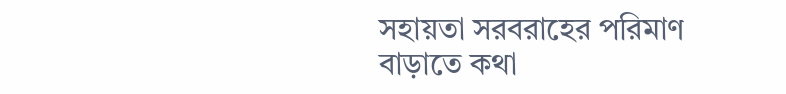সহায়তা সরবরাহের পরিমাণ বাড়াতে কথা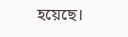হয়েছে।